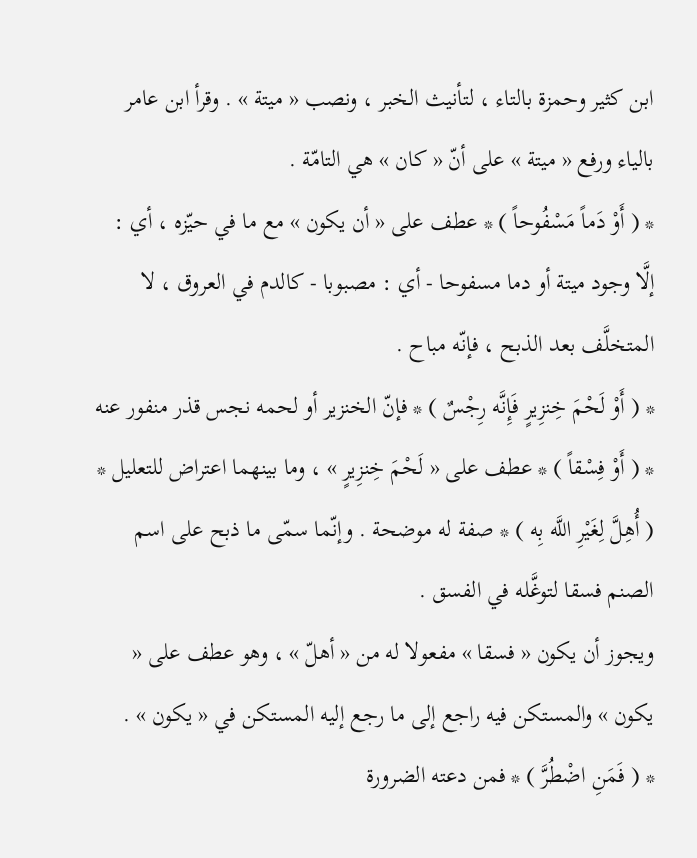ابن كثير وحمزة بالتاء ، لتأنيث الخبر ، ونصب « ميتة » . وقرأ ابن عامر بالياء ورفع « ميتة » على أنّ « كان » هي التامّة .
* ( أَوْ دَماً مَسْفُوحاً ) * عطف على « أن يكون » مع ما في حيّزه ، أي : إلَّا وجود ميتة أو دما مسفوحا - أي : مصبوبا - كالدم في العروق ، لا المتخلَّف بعد الذبح ، فإنّه مباح .
* ( أَوْ لَحْمَ خِنزِيرٍ فَإِنَّه رِجْسٌ ) * فإنّ الخنزير أو لحمه نجس قذر منفور عنه * ( أَوْ فِسْقاً ) * عطف على « لَحْمَ خِنزِيرٍ » ، وما بينهما اعتراض للتعليل * ( أُهِلَّ لِغَيْرِ اللَّه بِه ) * صفة له موضحة . وإنّما سمّى ما ذبح على اسم الصنم فسقا لتوغَّله في الفسق .
ويجوز أن يكون « فسقا » مفعولا له من « أهلّ » ، وهو عطف على « يكون » والمستكن فيه راجع إلى ما رجع إليه المستكن في « يكون » .
* ( فَمَنِ اضْطُرَّ ) * فمن دعته الضرورة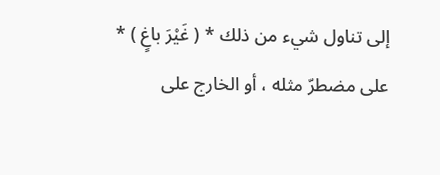إلى تناول شيء من ذلك * ( غَيْرَ باغٍ ) * على مضطرّ مثله ، أو الخارج على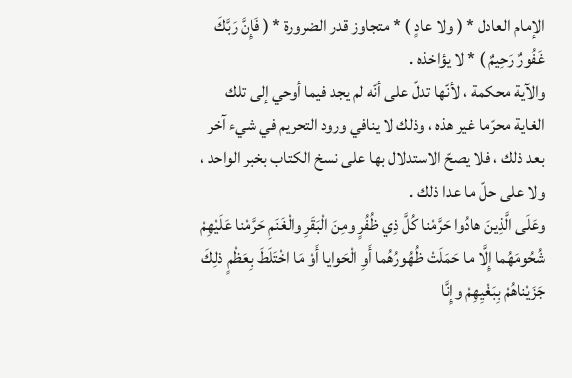الإمام العادل * ( ولا عادٍ ) * متجاوز قدر الضرورة * ( فَإِنَّ رَبَّكَ غَفُورٌ رَحِيمٌ ) * لا يؤاخذه .
والآية محكمة ، لأنّها تدلّ على أنّه لم يجد فيما أوحي إلى تلك الغاية محرّما غير هذه ، وذلك لا ينافي ورود التحريم في شيء آخر بعد ذلك ، فلا يصحّ الاستدلال بها على نسخ الكتاب بخبر الواحد ، ولا على حلّ ما عدا ذلك .
وعَلَى الَّذِينَ هادُوا حَرَّمْنا كُلَّ ذِي ظُفُرٍ ومِنَ الْبَقَرِ والْغَنَمِ حَرَّمْنا عَلَيْهِمْ شُحُومَهُما إِلَّا ما حَمَلَتْ ظُهُورُهُما أَوِ الْحَوايا أَوْ مَا اخْتَلَطَ بِعَظْمٍ ذلِكَ جَزَيْناهُمْ بِبَغْيِهِمْ وإِنَّا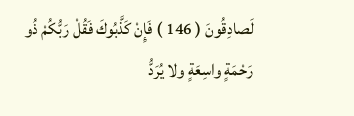لَصادِقُونَ ( 146 ) فَإِنْ كَذَّبُوكَ فَقُلْ رَبُّكُمْ ذُو رَحْمَةٍ واسِعَةٍ ولا يُرَدُّ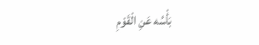بَأْسُه عَنِ الْقَوْمِ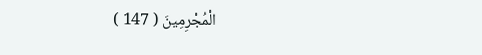الْمُجْرِمِينَ ( 147 )